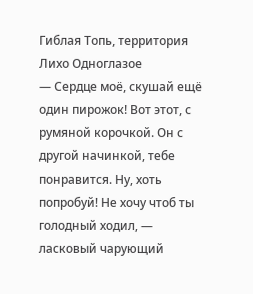Гиблая Топь, территория Лихо Одноглазое
— Сердце моё, скушай ещё один пирожок! Вот этот, с румяной корочкой. Он с другой начинкой, тебе понравится. Ну, хоть попробуй! Не хочу чтоб ты голодный ходил, — ласковый чарующий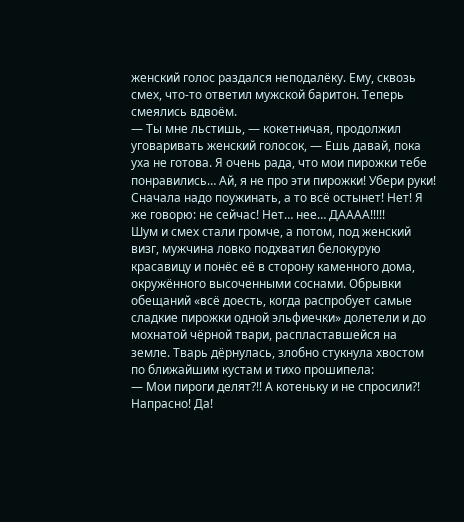женский голос раздался неподалёку. Ему, сквозь смех, что-то ответил мужской баритон. Теперь смеялись вдвоём.
— Ты мне льстишь, — кокетничая, продолжил уговаривать женский голосок, — Ешь давай, пока уха не готова. Я очень рада, что мои пирожки тебе понравились… Ай, я не про эти пирожки! Убери руки! Сначала надо поужинать, а то всё остынет! Нет! Я же говорю: не сейчас! Нет… нее… ДАААА!!!!!
Шум и смех стали громче, а потом, под женский визг, мужчина ловко подхватил белокурую красавицу и понёс её в сторону каменного дома, окружённого высоченными соснами. Обрывки обещаний «всё доесть, когда распробует самые сладкие пирожки одной эльфиечки» долетели и до мохнатой чёрной твари, распластавшейся на земле. Тварь дёрнулась, злобно стукнула хвостом по ближайшим кустам и тихо прошипела:
— Мои пироги делят?!! А котеньку и не спросили?! Напрасно! Да!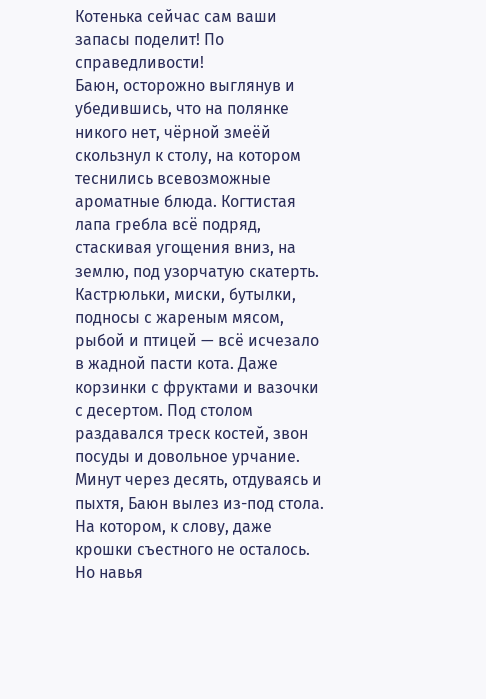Котенька сейчас сам ваши запасы поделит! По справедливости!
Баюн, осторожно выглянув и убедившись, что на полянке никого нет, чёрной змеёй скользнул к столу, на котором теснились всевозможные ароматные блюда. Когтистая лапа гребла всё подряд, стаскивая угощения вниз, на землю, под узорчатую скатерть. Кастрюльки, миски, бутылки, подносы с жареным мясом, рыбой и птицей — всё исчезало в жадной пасти кота. Даже корзинки с фруктами и вазочки с десертом. Под столом раздавался треск костей, звон посуды и довольное урчание. Минут через десять, отдуваясь и пыхтя, Баюн вылез из-под стола. На котором, к слову, даже крошки съестного не осталось. Но навья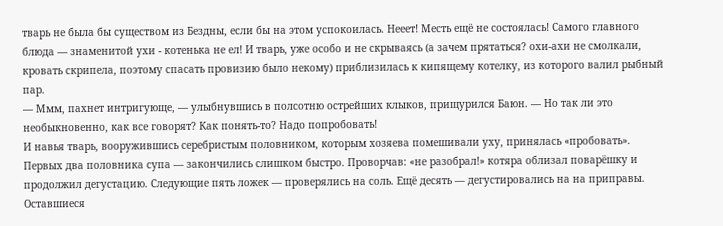тварь не была бы существом из Бездны, если бы на этом успокоилась. Нееет! Месть ещё не состоялась! Самого главного блюда — знаменитой ухи - котенька не ел! И тварь, уже особо и не скрываясь (а зачем прятаться? охи-ахи не смолкали, кровать скрипела, поэтому спасать провизию было некому) приблизилась к кипящему котелку, из которого валил рыбный пар.
— Ммм, пахнет интригующе, — улыбнувшись в полсотню острейших клыков, прищурился Баюн. — Но так ли это необыкновенно, как все говорят? Как понять-то? Надо попробовать!
И навья тварь, вооружившись серебристым половником, которым хозяева помешивали уху, принялась «пробовать». Первых два половника супа — закончились слишком быстро. Проворчав: «не разобрал!» котяра облизал поварёшку и продолжил дегустацию. Следующие пять ложек — проверялись на соль. Ещё десять — дегустировались на на приправы. Оставшиеся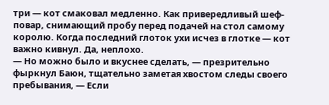три — кот смаковал медленно. Как привередливый шеф-повар, снимающий пробу перед подачей на стол самому королю. Когда последний глоток ухи исчез в глотке — кот важно кивнул. Да, неплохо.
— Но можно было и вкуснее сделать, — презрительно фыркнул Баюн, тщательно заметая хвостом следы своего пребывания, — Если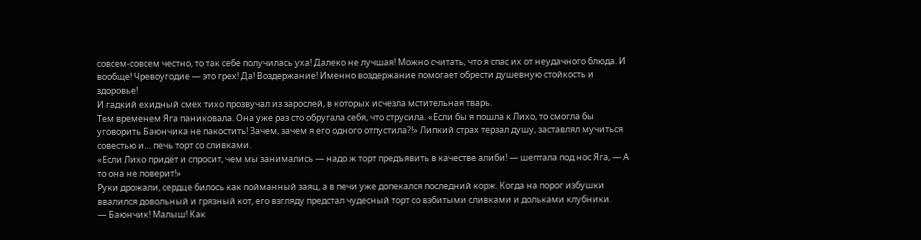совсем-совсем честно, то так себе получилась уха! Далеко не лучшая! Можно считать, что я спас их от неудачного блюда. И вообще! Чревоугодие — это грех! Да! Воздержание! Именно воздержание помогает обрести душевную стойкость и здоровье!
И гадкий ехидный смех тихо прозвучал из зарослей, в которых исчезла мстительная тварь.
Тем временем Яга паниковала. Она уже раз сто обругала себя, что струсила. «Если бы я пошла к Лихо, то смогла бы уговорить Баюнчика не пакостить! Зачем, зачем я его одного отпустила?!» Липкий страх терзал душу, заставлял мучиться совестью и… печь торт со сливками.
«Если Лихо придёт и спросит, чем мы занимались — надо ж торт предъявить в качестве алиби! — шептала под нос Яга, — А то она не поверит!»
Руки дрожали, сердце билось как пойманный заяц, а в печи уже допекался последний корж. Когда на порог избушки ввалился довольный и грязный кот, его взгляду предстал чудесный торт со взбитыми сливками и дольками клубники.
— Баюнчик! Малыш! Как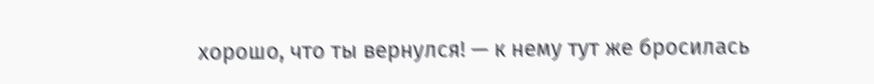хорошо, что ты вернулся! — к нему тут же бросилась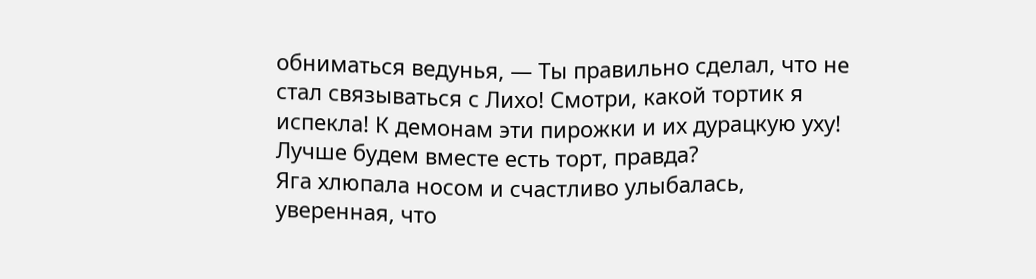обниматься ведунья, — Ты правильно сделал, что не стал связываться с Лихо! Смотри, какой тортик я испекла! К демонам эти пирожки и их дурацкую уху! Лучше будем вместе есть торт, правда?
Яга хлюпала носом и счастливо улыбалась, уверенная, что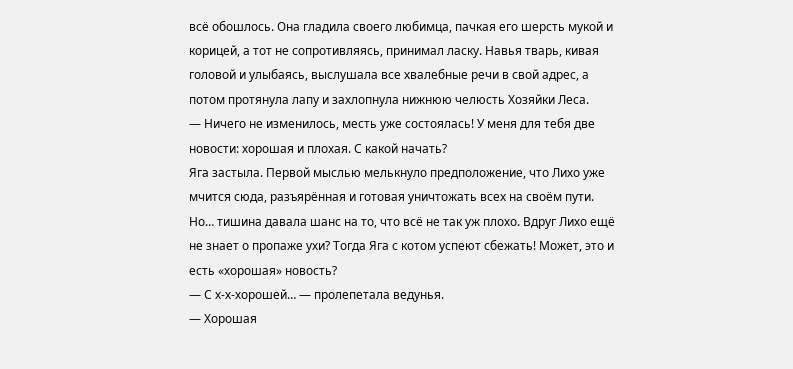всё обошлось. Она гладила своего любимца, пачкая его шерсть мукой и корицей, а тот не сопротивляясь, принимал ласку. Навья тварь, кивая головой и улыбаясь, выслушала все хвалебные речи в свой адрес, а потом протянула лапу и захлопнула нижнюю челюсть Хозяйки Леса.
— Ничего не изменилось, месть уже состоялась! У меня для тебя две новости: хорошая и плохая. С какой начать?
Яга застыла. Первой мыслью мелькнуло предположение, что Лихо уже мчится сюда, разъярённая и готовая уничтожать всех на своём пути. Но… тишина давала шанс на то, что всё не так уж плохо. Вдруг Лихо ещё не знает о пропаже ухи? Тогда Яга с котом успеют сбежать! Может, это и есть «хорошая» новость?
— С х-х-хорошей… — пролепетала ведунья.
— Хорошая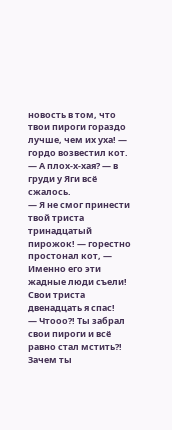новость в том, что твои пироги гораздо лучше, чем их уха! — гордо возвестил кот.
— А плох-х-хая? — в груди у Яги всё сжалось.
— Я не смог принести твой триста тринадцатый пирожок! — горестно простонал кот, — Именно его эти жадные люди съели! Свои триста двенадцать я спас!
— Чтооо?! Ты забрал свои пироги и всё равно стал мстить?! Зачем ты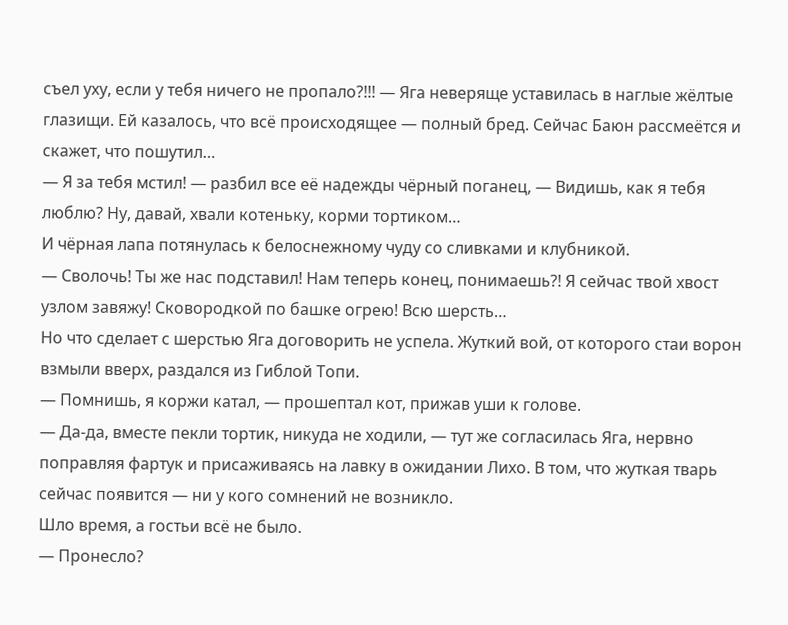съел уху, если у тебя ничего не пропало?!!! — Яга неверяще уставилась в наглые жёлтые глазищи. Ей казалось, что всё происходящее — полный бред. Сейчас Баюн рассмеётся и скажет, что пошутил…
— Я за тебя мстил! — разбил все её надежды чёрный поганец, — Видишь, как я тебя люблю? Ну, давай, хвали котеньку, корми тортиком…
И чёрная лапа потянулась к белоснежному чуду со сливками и клубникой.
— Сволочь! Ты же нас подставил! Нам теперь конец, понимаешь?! Я сейчас твой хвост узлом завяжу! Сковородкой по башке огрею! Всю шерсть…
Но что сделает с шерстью Яга договорить не успела. Жуткий вой, от которого стаи ворон взмыли вверх, раздался из Гиблой Топи.
— Помнишь, я коржи катал, — прошептал кот, прижав уши к голове.
— Да-да, вместе пекли тортик, никуда не ходили, — тут же согласилась Яга, нервно поправляя фартук и присаживаясь на лавку в ожидании Лихо. В том, что жуткая тварь сейчас появится — ни у кого сомнений не возникло.
Шло время, а гостьи всё не было.
— Пронесло?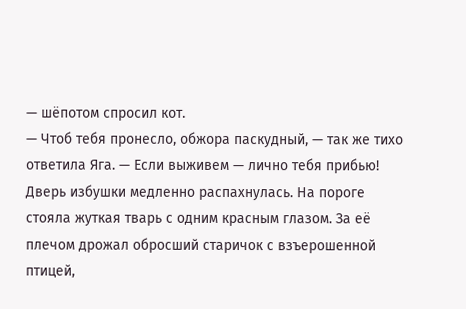— шёпотом спросил кот.
— Чтоб тебя пронесло, обжора паскудный, — так же тихо ответила Яга. — Если выживем — лично тебя прибью!
Дверь избушки медленно распахнулась. На пороге стояла жуткая тварь с одним красным глазом. За её плечом дрожал обросший старичок с взъерошенной птицей,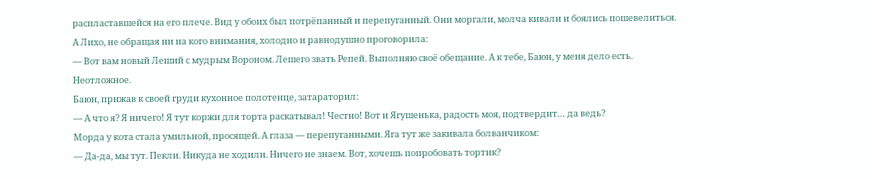распластавшейся на его плече. Вид у обоих был потрёпанный и перепуганный. Они моргали, молча кивали и боялись пошевелиться. А Лихо, не обращая ни на кого внимания, холодно и равнодушно проговорила:
— Вот вам новый Леший с мудрым Вороном. Лешего звать Репей. Выполняю своё обещание. А к тебе, Баюн, у меня дело есть. Неотложное.
Баюн, прижав к своей груди кухонное полотенце, затараторил:
— А что я? Я ничего! Я тут коржи для торта раскатывал! Честно! Вот и Ягушенька, радость моя, подтвердит… да ведь?
Морда у кота стала умильной, просящей. А глаза — перепуганными. Яга тут же закивала болванчиком:
— Да-да, мы тут. Пекли. Никуда не ходили. Ничего не знаем. Вот, хочешь попробовать тортик?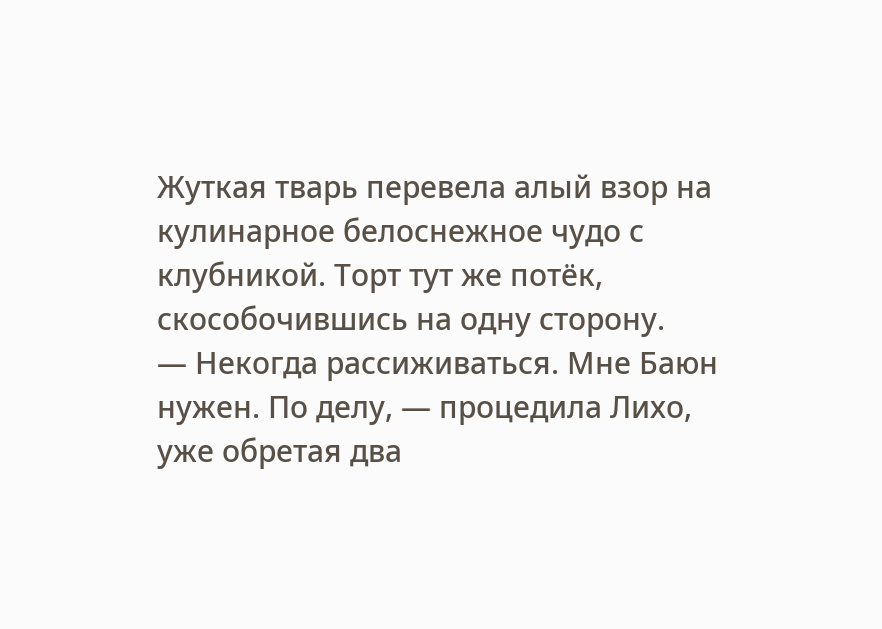Жуткая тварь перевела алый взор на кулинарное белоснежное чудо с клубникой. Торт тут же потёк, скособочившись на одну сторону.
— Некогда рассиживаться. Мне Баюн нужен. По делу, — процедила Лихо, уже обретая два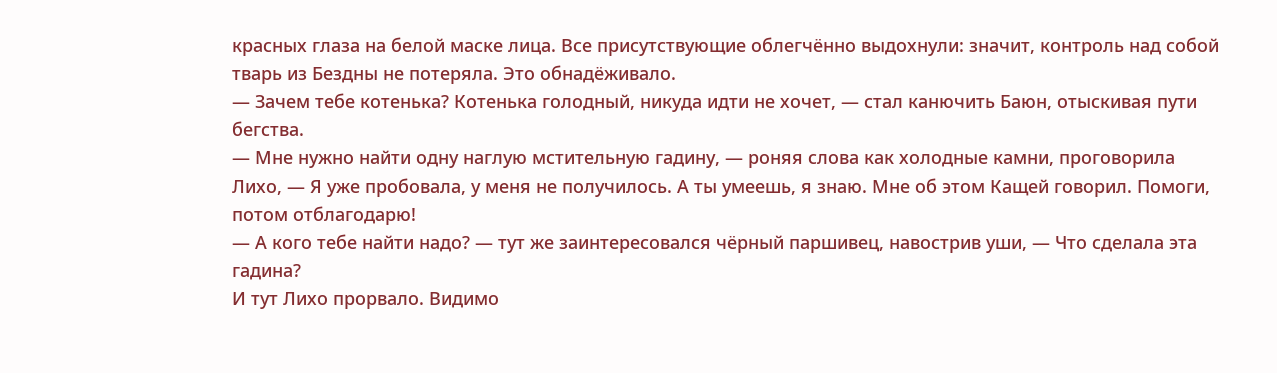красных глаза на белой маске лица. Все присутствующие облегчённо выдохнули: значит, контроль над собой тварь из Бездны не потеряла. Это обнадёживало.
— Зачем тебе котенька? Котенька голодный, никуда идти не хочет, — стал канючить Баюн, отыскивая пути бегства.
— Мне нужно найти одну наглую мстительную гадину, — роняя слова как холодные камни, проговорила Лихо, — Я уже пробовала, у меня не получилось. А ты умеешь, я знаю. Мне об этом Кащей говорил. Помоги, потом отблагодарю!
— А кого тебе найти надо? — тут же заинтересовался чёрный паршивец, навострив уши, — Что сделала эта гадина?
И тут Лихо прорвало. Видимо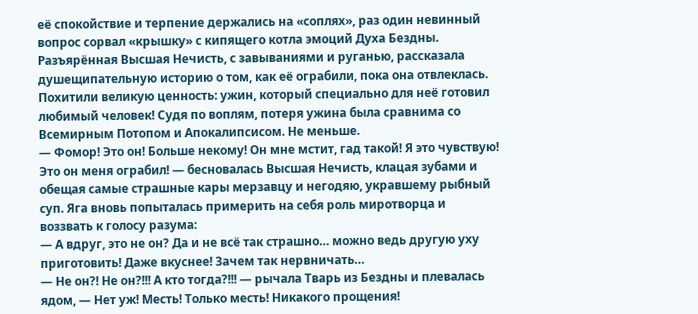её спокойствие и терпение держались на «соплях», раз один невинный вопрос сорвал «крышку» с кипящего котла эмоций Духа Бездны. Разъярённая Высшая Нечисть, с завываниями и руганью, рассказала душещипательную историю о том, как её ограбили, пока она отвлеклась. Похитили великую ценность: ужин, который специально для неё готовил любимый человек! Судя по воплям, потеря ужина была сравнима со Всемирным Потопом и Апокалипсисом. Не меньше.
— Фомор! Это он! Больше некому! Он мне мстит, гад такой! Я это чувствую! Это он меня ограбил! — бесновалась Высшая Нечисть, клацая зубами и обещая самые страшные кары мерзавцу и негодяю, укравшему рыбный суп. Яга вновь попыталась примерить на себя роль миротворца и воззвать к голосу разума:
— А вдруг, это не он? Да и не всё так страшно… можно ведь другую уху приготовить! Даже вкуснее! Зачем так нервничать…
— Не он?! Не он?!!! А кто тогда?!!! — рычала Тварь из Бездны и плевалась ядом, — Нет уж! Месть! Только месть! Никакого прощения!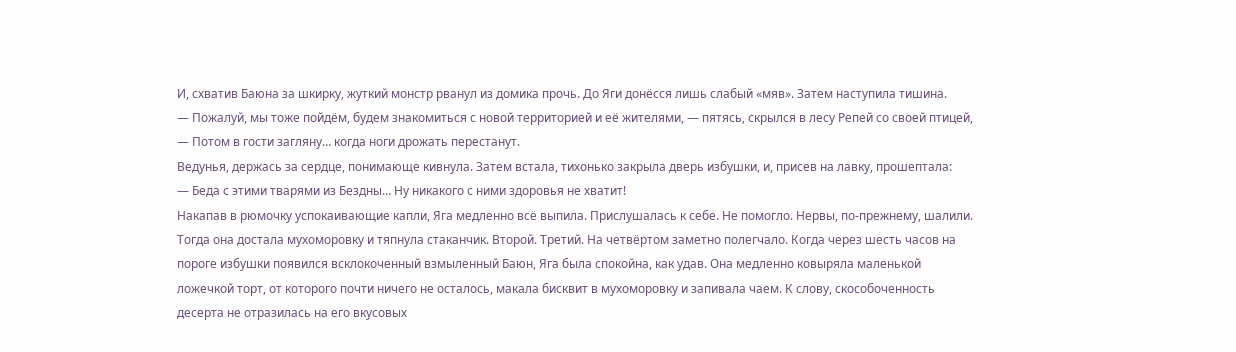И, схватив Баюна за шкирку, жуткий монстр рванул из домика прочь. До Яги донёсся лишь слабый «мяв». Затем наступила тишина.
— Пожалуй, мы тоже пойдём, будем знакомиться с новой территорией и её жителями, — пятясь, скрылся в лесу Репей со своей птицей, — Потом в гости загляну… когда ноги дрожать перестанут.
Ведунья, держась за сердце, понимающе кивнула. Затем встала, тихонько закрыла дверь избушки, и, присев на лавку, прошептала:
— Беда с этими тварями из Бездны… Ну никакого с ними здоровья не хватит!
Накапав в рюмочку успокаивающие капли, Яга медленно всё выпила. Прислушалась к себе. Не помогло. Нервы, по-прежнему, шалили. Тогда она достала мухоморовку и тяпнула стаканчик. Второй. Третий. На четвёртом заметно полегчало. Когда через шесть часов на пороге избушки появился всклокоченный взмыленный Баюн, Яга была спокойна, как удав. Она медленно ковыряла маленькой ложечкой торт, от которого почти ничего не осталось, макала бисквит в мухоморовку и запивала чаем. К слову, скособоченность десерта не отразилась на его вкусовых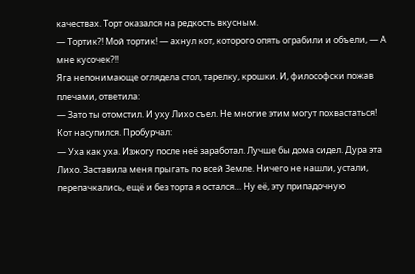качествах. Торт оказался на редкость вкусным.
— Тортик?! Мой тортик! — ахнул кот, которого опять ограбили и объели, — А мне кусочек?!!
Яга непонимающе оглядела стол, тарелку, крошки. И, философски пожав плечами, ответила:
— Зато ты отомстил. И уху Лихо съел. Не многие этим могут похвастаться!
Кот насупился. Пробурчал:
— Уха как уха. Изжогу после неё заработал. Лучше бы дома сидел. Дура эта Лихо. Заставила меня прыгать по всей Земле. Ничего не нашли, устали, перепачкались, ещё и без торта я остался… Ну её, эту припадочную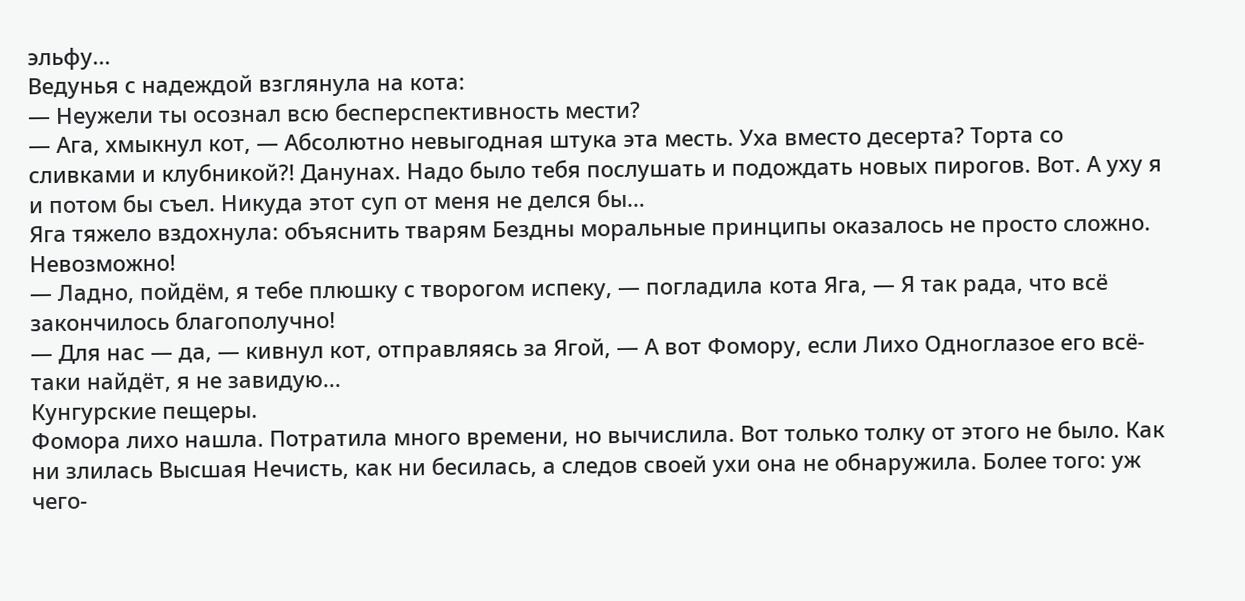эльфу...
Ведунья с надеждой взглянула на кота:
— Неужели ты осознал всю бесперспективность мести?
— Ага, хмыкнул кот, — Абсолютно невыгодная штука эта месть. Уха вместо десерта? Торта со сливками и клубникой?! Данунах. Надо было тебя послушать и подождать новых пирогов. Вот. А уху я и потом бы съел. Никуда этот суп от меня не делся бы…
Яга тяжело вздохнула: объяснить тварям Бездны моральные принципы оказалось не просто сложно. Невозможно!
— Ладно, пойдём, я тебе плюшку с творогом испеку, — погладила кота Яга, — Я так рада, что всё закончилось благополучно!
— Для нас — да, — кивнул кот, отправляясь за Ягой, — А вот Фомору, если Лихо Одноглазое его всё-таки найдёт, я не завидую...
Кунгурские пещеры.
Фомора лихо нашла. Потратила много времени, но вычислила. Вот только толку от этого не было. Как ни злилась Высшая Нечисть, как ни бесилась, а следов своей ухи она не обнаружила. Более того: уж чего-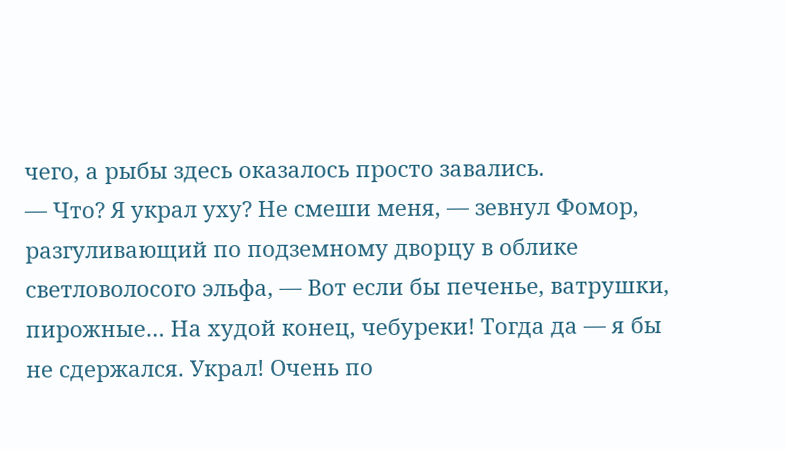чего, а рыбы здесь оказалось просто завались.
— Что? Я украл уху? Не смеши меня, — зевнул Фомор, разгуливающий по подземному дворцу в облике светловолосого эльфа, — Вот если бы печенье, ватрушки, пирожные… На худой конец, чебуреки! Тогда да — я бы не сдержался. Украл! Очень по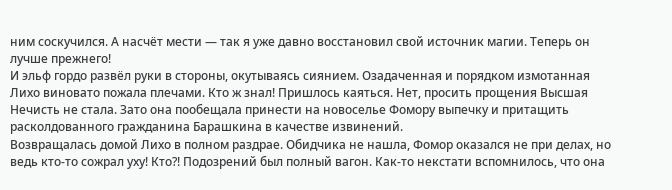ним соскучился. А насчёт мести — так я уже давно восстановил свой источник магии. Теперь он лучше прежнего!
И эльф гордо развёл руки в стороны, окутываясь сиянием. Озадаченная и порядком измотанная Лихо виновато пожала плечами. Кто ж знал! Пришлось каяться. Нет, просить прощения Высшая Нечисть не стала. Зато она пообещала принести на новоселье Фомору выпечку и притащить расколдованного гражданина Барашкина в качестве извинений.
Возвращалась домой Лихо в полном раздрае. Обидчика не нашла, Фомор оказался не при делах, но ведь кто-то сожрал уху! Кто?! Подозрений был полный вагон. Как-то некстати вспомнилось, что она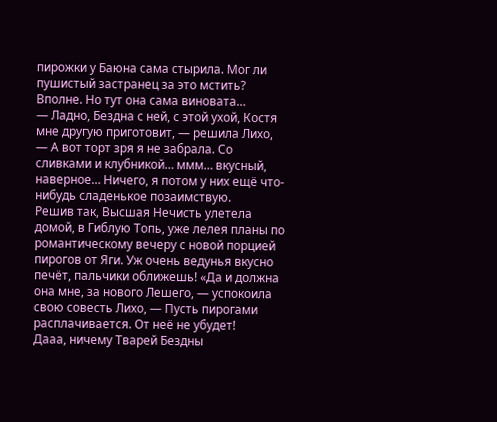пирожки у Баюна сама стырила. Мог ли пушистый застранец за это мстить? Вполне. Но тут она сама виновата…
— Ладно, Бездна с ней, с этой ухой, Костя мне другую приготовит, — решила Лихо, — А вот торт зря я не забрала. Со сливками и клубникой… ммм… вкусный, наверное… Ничего, я потом у них ещё что-нибудь сладенькое позаимствую.
Решив так, Высшая Нечисть улетела домой, в Гиблую Топь, уже лелея планы по романтическому вечеру с новой порцией пирогов от Яги. Уж очень ведунья вкусно печёт, пальчики оближешь! «Да и должна она мне, за нового Лешего, — успокоила свою совесть Лихо, — Пусть пирогами расплачивается. От неё не убудет!
Дааа, ничему Тварей Бездны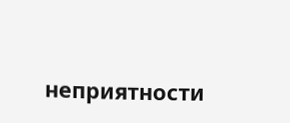неприятности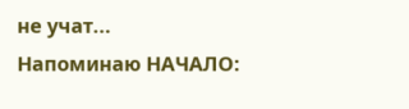не учат...
Напоминаю НАЧАЛО: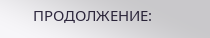ПРОДОЛЖЕНИЕ: